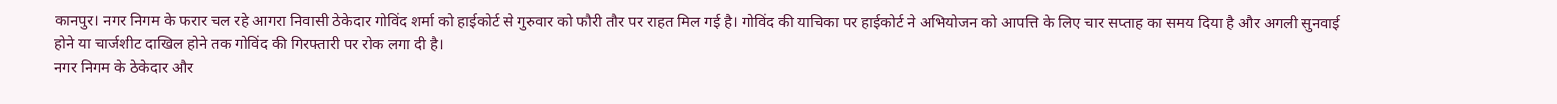कानपुर। नगर निगम के फरार चल रहे आगरा निवासी ठेकेदार गोविंद शर्मा को हाईकोर्ट से गुरुवार को फौरी तौर पर राहत मिल गई है। गोविंद की याचिका पर हाईकोर्ट ने अभियोजन को आपत्ति के लिए चार सप्ताह का समय दिया है और अगली सुनवाई होने या चार्जशीट दाखिल होने तक गोविंद की गिरफ्तारी पर रोक लगा दी है।
नगर निगम के ठेकेदार और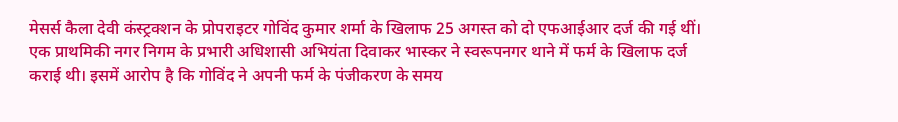मेसर्स कैला देवी कंस्ट्रक्शन के प्रोपराइटर गोविंद कुमार शर्मा के खिलाफ 25 अगस्त को दो एफआईआर दर्ज की गई थीं। एक प्राथमिकी नगर निगम के प्रभारी अधिशासी अभियंता दिवाकर भास्कर ने स्वरूपनगर थाने में फर्म के खिलाफ दर्ज कराई थी। इसमें आरोप है कि गोविंद ने अपनी फर्म के पंजीकरण के समय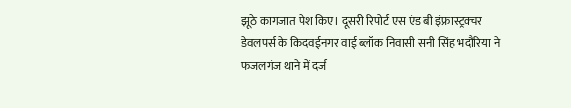झूठे कागजात पेश किए। दूसरी रिपोर्ट एस एंड बी इंफ्रास्ट्रक्चर डेवलपर्स के किदवईनगर वाई ब्लॉक निवासी सनी सिंह भदौरिया ने फजलगंज थाने में दर्ज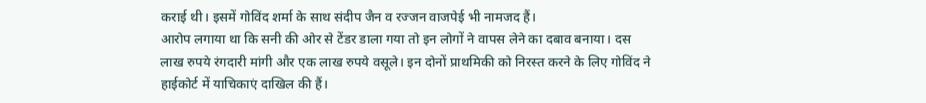कराई थी। इसमें गोविंद शर्मा के साथ संदीप जैन व रज्जन वाजपेई भी नामजद हैं।
आरोप लगाया था कि सनी की ओर से टेंडर डाला गया तो इन लोगों ने वापस लेने का दबाव बनाया। दस लाख रुपये रंगदारी मांगी और एक लाख रुपये वसूले। इन दोनों प्राथमिकी को निरस्त करने के लिए गोविंद ने हाईकोर्ट में याचिकाएं दाखिल की हैं।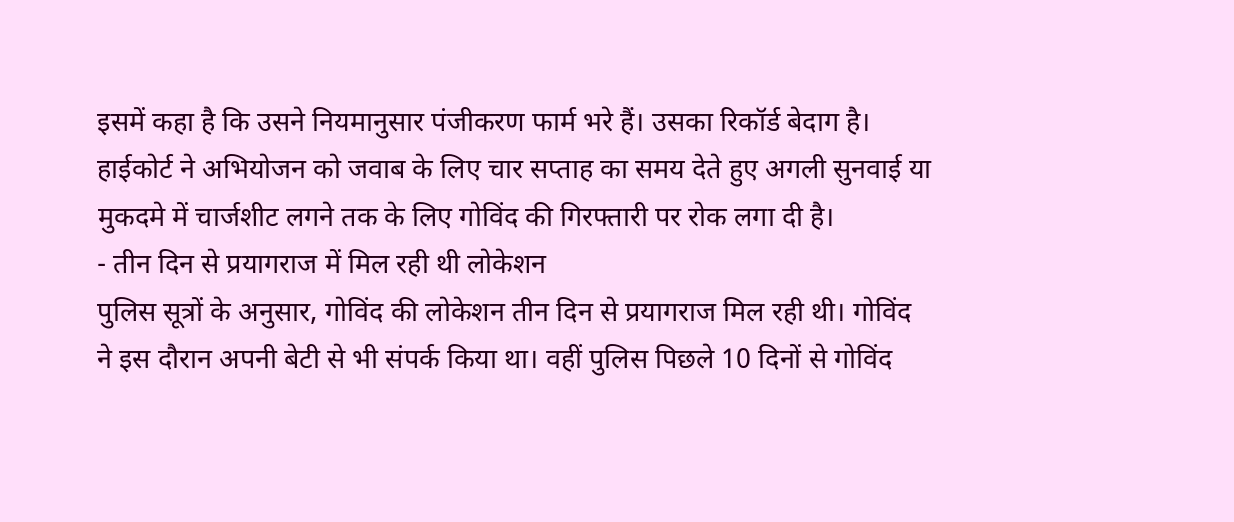इसमें कहा है कि उसने नियमानुसार पंजीकरण फार्म भरे हैं। उसका रिकॉर्ड बेदाग है। हाईकोर्ट ने अभियोजन को जवाब के लिए चार सप्ताह का समय देते हुए अगली सुनवाई या मुकदमे में चार्जशीट लगने तक के लिए गोविंद की गिरफ्तारी पर रोक लगा दी है।
- तीन दिन से प्रयागराज में मिल रही थी लोकेशन
पुलिस सूत्रों के अनुसार, गोविंद की लोकेशन तीन दिन से प्रयागराज मिल रही थी। गोविंद ने इस दौरान अपनी बेटी से भी संपर्क किया था। वहीं पुलिस पिछले 10 दिनों से गोविंद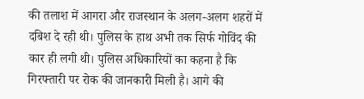की तलाश में आगरा और राजस्थान के अलग-अलग शहरों में दबिश दे रही थी। पुलिस के हाथ अभी तक सिर्फ गोविंद की कार ही लगी थी। पुलिस अधिकारियों का कहना है कि गिरफ्तारी पर रोक की जानकारी मिली है। आगे की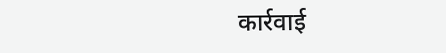कार्रवाई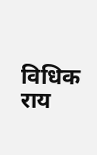विधिक राय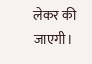लेकर की जाएगी।